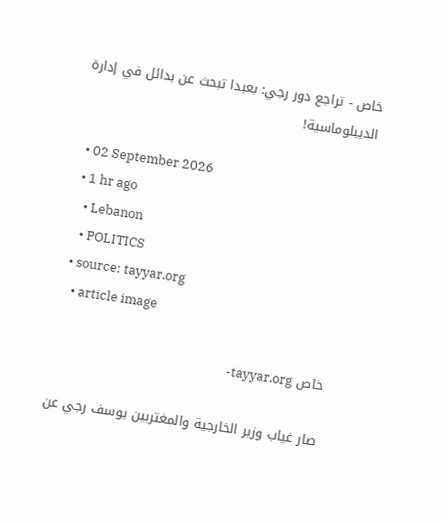خاص - تراجع دور رجي: بعبدا تبحث عن بدائل في إدارة الديبلوماسية!

  • 02 September 2026
  • 1 hr ago
    • Lebanon
    • POLITICS
  • source: tayyar.org
    • article image

    خاص tayyar.org-

    صار غياب وزير الخارجية والمغتربين يوسف رجي عن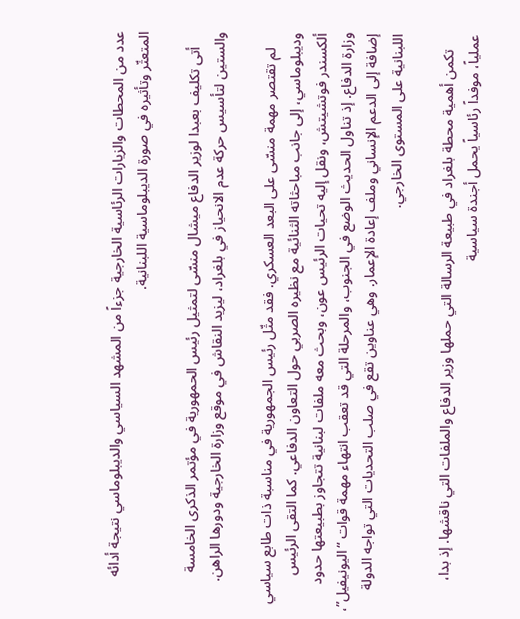عدد من المحطات والزيارات الرئاسية الخارجية جزءاً من المشهد السياسي والديبلوماسي نتيجة أدائه المتعثّر وتأثيره في صورة الديبلوماسية اللبنانية.

    أتى تكليف بعبدا لوزير الدفاع ميشال منسّى لتمثيل رئيس الحمهورية في مؤتمر الذكرى الخامسة والستين لتأسيس حركة عدم الانحياز في بلغراد، ليزيد النقاش في موقع وزارة الخارجية ودورها الراهن.

    لم تقتصر مهمة منسّى على البعد العسكري. فقد مثّل رئيس الجمهورية في مناسبة ذات طابع سياسي وديبلوماسي، إلى جانب مباحثاته الثنائية مع نظيره الصربي حول التعاون الدفاعي. كما التقى الرئيس ألكسندر فوتشيتش، ونقل إليه تحيات الرئيس عون، وبحث معه ملفات لبنانية تتجاوز بطبيعتها حدود وزارة الدفاع. إذ تناول الحديث الوضع في الجنوب، والمرحلة التي قد تعقب انتهاء مهمة قوات “اليونيفيل”، إضافة إلى الدعم الإنساني وملف إعادة الإعمار. وهي عناوين تقع في صلب التحديات التي تواجه الدولة اللبنانية على المستوى الخارجي.

    تكمن أهمية محطة بلغراد في طبيعة الرسالة التي حملها وزير الدفاع والملفات التي ناقشها. إذ بدا، عملياً، موفداً رئاسياً يحمل أجندة سياسية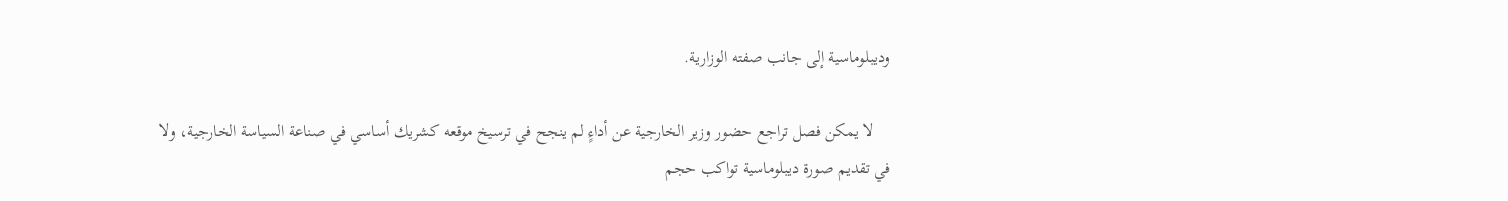وديبلوماسية إلى جانب صفته الوزارية.

    لا يمكن فصل تراجع حضور وزير الخارجية عن أداءٍ لم ينجح في ترسيخ موقعه كشريك أساسي في صناعة السياسة الخارجية، ولا في تقديم صورة ديبلوماسية تواكب حجم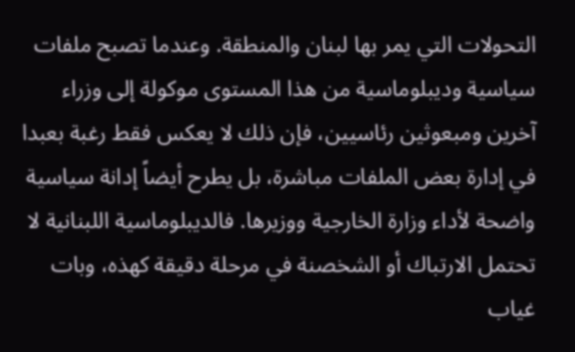التحولات التي يمر بها لبنان والمنطقة. وعندما تصبح ملفات سياسية وديبلوماسية من هذا المستوى موكولة إلى وزراء آخرين ومبعوثين رئاسيين، فإن ذلك لا يعكس فقط رغبة بعبدا في إدارة بعض الملفات مباشرة، بل يطرح أيضاً إدانة سياسية واضحة لأداء وزارة الخارجية ووزيرها. فالديبلوماسية اللبنانية لا تحتمل الارتباك أو الشخصنة في مرحلة دقيقة كهذه، وبات غياب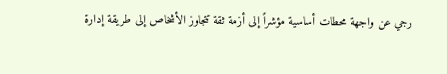رجي عن واجهة محطات أساسية مؤشراً إلى أزمة ثقة تتجاوز الأشخاص إلى طريقة إدارة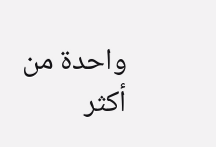واحدة من أكثر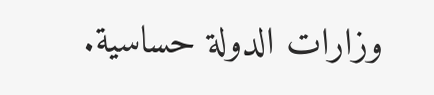وزارات الدولة حساسية.